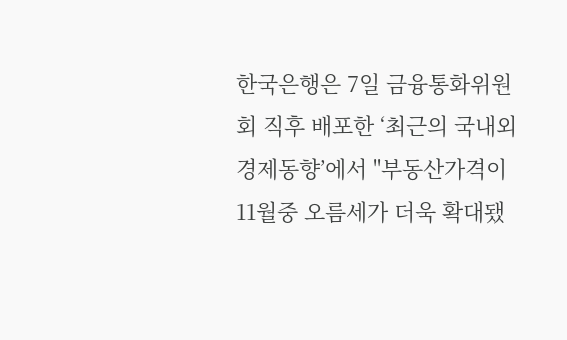한국은행은 7일 금융통화위원회 직후 배포한 ‘최근의 국내외 경제동향’에서 "부동산가격이 11월중 오름세가 더욱 확대됐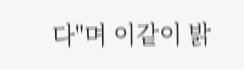다"며 이같이 밝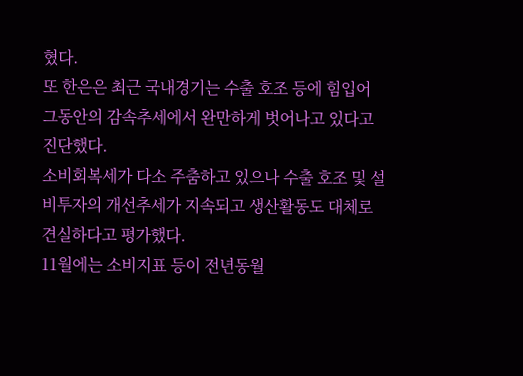혔다.
또 한은은 최근 국내경기는 수출 호조 등에 힘입어 그동안의 감속추세에서 완만하게 벗어나고 있다고 진단했다.
소비회복세가 다소 주춤하고 있으나 수출 호조 및 설비투자의 개선추세가 지속되고 생산활동도 대체로 견실하다고 평가했다.
11월에는 소비지표 등이 전년동월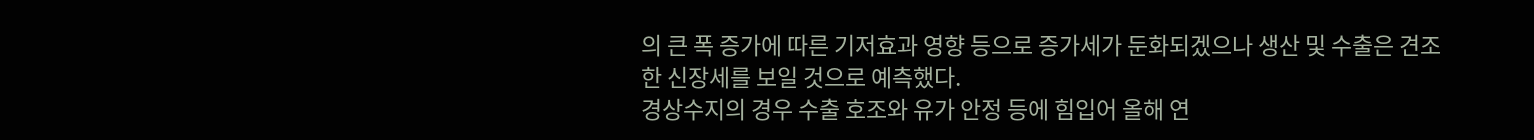의 큰 폭 증가에 따른 기저효과 영향 등으로 증가세가 둔화되겠으나 생산 및 수출은 견조한 신장세를 보일 것으로 예측했다.
경상수지의 경우 수출 호조와 유가 안정 등에 힘입어 올해 연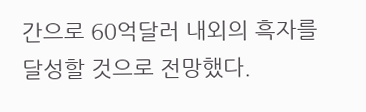간으로 60억달러 내외의 흑자를 달성할 것으로 전망했다.